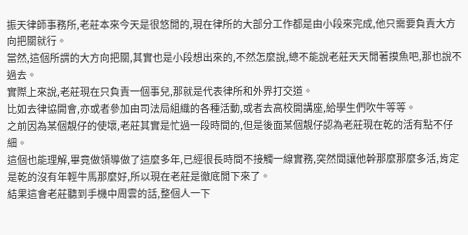振天律師事務所,老莊本來今天是很悠閒的,現在律所的大部分工作都是由小段來完成,他只需要負責大方向把關就行。
當然,這個所謂的大方向把關,其實也是小段想出來的,不然怎麼說,總不能說老莊天天閒著摸魚吧,那也說不過去。
實際上來說,老莊現在只負責一個事兒,那就是代表律所和外界打交道。
比如去律協開會,亦或者參加由司法局組織的各種活動,或者去高校開講座,給學生們吹牛等等。
之前因為某個靚仔的使壞,老莊其實是忙過一段時間的,但是後面某個靚仔認為老莊現在乾的活有點不仔細。
這個也能理解,畢竟做領導做了這麼多年,已經很長時間不接觸一線實務,突然間讓他幹那麼那麼多活,肯定是乾的沒有年輕牛馬那麼好,所以現在老莊是徹底閒下來了。
結果這會老莊聽到手機中周雲的話,整個人一下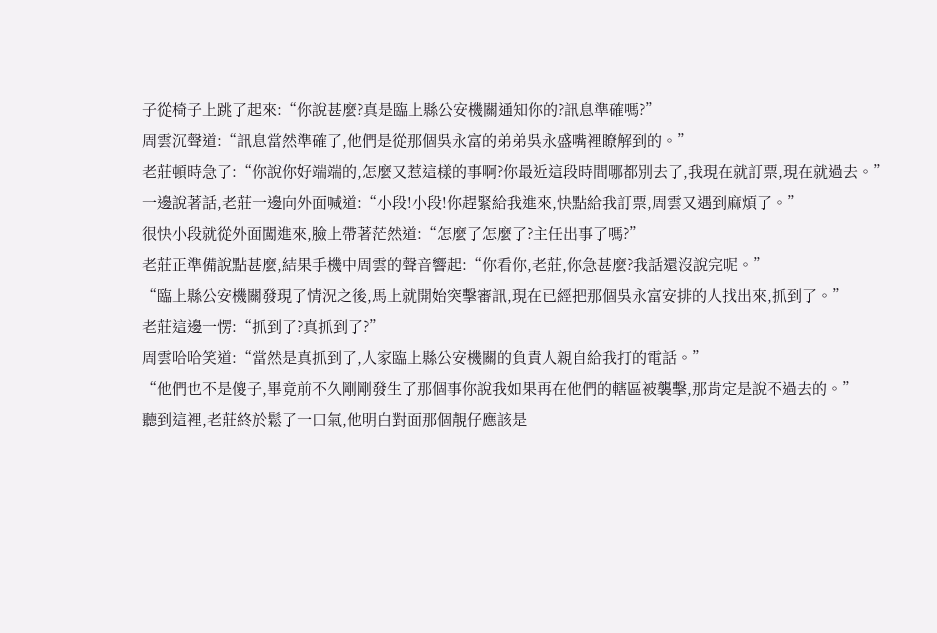子從椅子上跳了起來:“你說甚麼?真是臨上縣公安機關通知你的?訊息準確嗎?”
周雲沉聲道:“訊息當然準確了,他們是從那個吳永富的弟弟吳永盛嘴裡瞭解到的。”
老莊頓時急了:“你說你好端端的,怎麼又惹這樣的事啊?你最近這段時間哪都別去了,我現在就訂票,現在就過去。”
一邊說著話,老莊一邊向外面喊道:“小段!小段!你趕緊給我進來,快點給我訂票,周雲又遇到麻煩了。”
很快小段就從外面闖進來,臉上帶著茫然道:“怎麼了怎麼了?主任出事了嗎?”
老莊正準備說點甚麼,結果手機中周雲的聲音響起:“你看你,老莊,你急甚麼?我話還沒說完呢。”
“臨上縣公安機關發現了情況之後,馬上就開始突擊審訊,現在已經把那個吳永富安排的人找出來,抓到了。”
老莊這邊一愣:“抓到了?真抓到了?”
周雲哈哈笑道:“當然是真抓到了,人家臨上縣公安機關的負責人親自給我打的電話。”
“他們也不是傻子,畢竟前不久剛剛發生了那個事你說我如果再在他們的轄區被襲擊,那肯定是說不過去的。”
聽到這裡,老莊終於鬆了一口氣,他明白對面那個靚仔應該是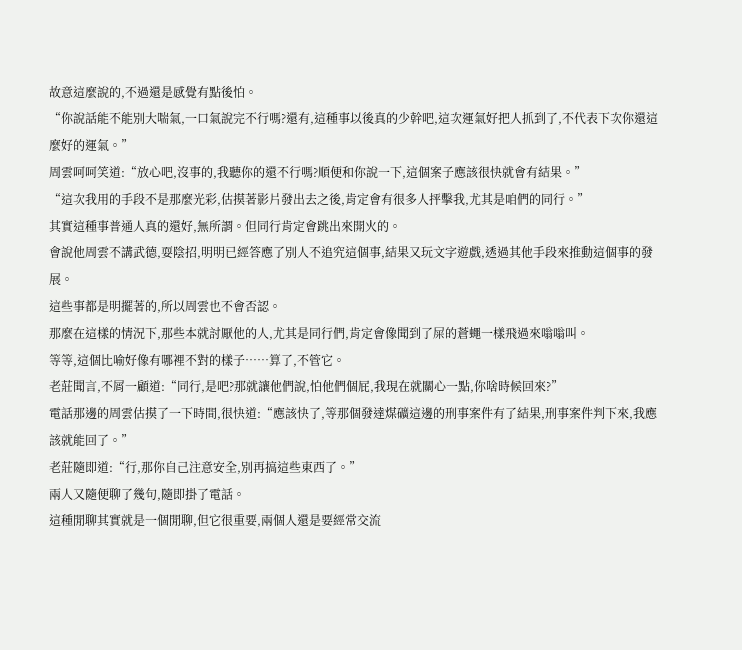故意這麼說的,不過還是感覺有點後怕。
“你說話能不能別大喘氣,一口氣說完不行嗎?還有,這種事以後真的少幹吧,這次運氣好把人抓到了,不代表下次你還這麼好的運氣。”
周雲呵呵笑道:“放心吧,沒事的,我聽你的還不行嗎?順便和你說一下,這個案子應該很快就會有結果。”
“這次我用的手段不是那麼光彩,估摸著影片發出去之後,肯定會有很多人抨擊我,尤其是咱們的同行。”
其實這種事普通人真的還好,無所謂。但同行肯定會跳出來開火的。
會說他周雲不講武德,耍陰招,明明已經答應了別人不追究這個事,結果又玩文字遊戲,透過其他手段來推動這個事的發展。
這些事都是明擺著的,所以周雲也不會否認。
那麼在這樣的情況下,那些本就討厭他的人,尤其是同行們,肯定會像聞到了屎的蒼蠅一樣飛過來嗡嗡叫。
等等,這個比喻好像有哪裡不對的樣子……算了,不管它。
老莊聞言,不屑一顧道:“同行,是吧?那就讓他們說,怕他們個屁,我現在就關心一點,你啥時候回來?”
電話那邊的周雲估摸了一下時間,很快道:“應該快了,等那個發達煤礦這邊的刑事案件有了結果,刑事案件判下來,我應該就能回了。”
老莊隨即道:“行,那你自己注意安全,別再搞這些東西了。”
兩人又隨便聊了幾句,隨即掛了電話。
這種閒聊其實就是一個閒聊,但它很重要,兩個人還是要經常交流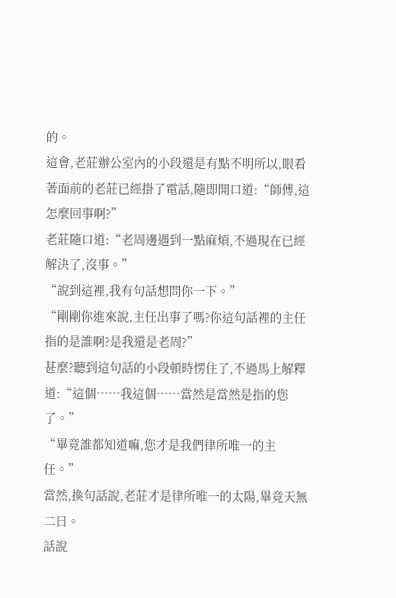的。
這會,老莊辦公室內的小段還是有點不明所以,眼看著面前的老莊已經掛了電話,隨即開口道:“師傅,這怎麼回事啊?”
老莊隨口道:“老周邊遇到一點麻煩,不過現在已經解決了,沒事。”
“說到這裡,我有句話想問你一下。”
“剛剛你進來說,主任出事了嗎?你這句話裡的主任指的是誰啊?是我還是老周?”
甚麼?聽到這句話的小段頓時愣住了,不過馬上解釋道:“這個……我這個……當然是當然是指的您了。”
“畢竟誰都知道嘛,您才是我們律所唯一的主任。”
當然,換句話說,老莊才是律所唯一的太陽,畢竟天無二日。
話說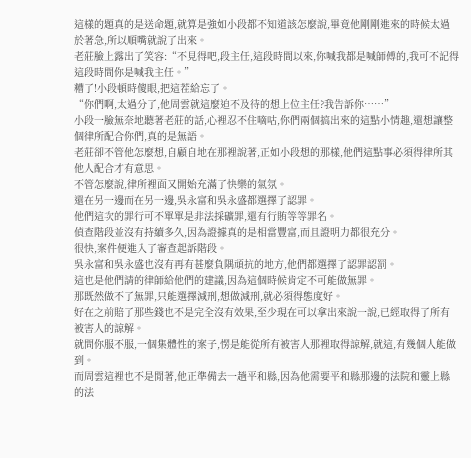這樣的題真的是送命題,就算是強如小段都不知道該怎麼說,畢竟他剛剛進來的時候太過於著急,所以順嘴就說了出來。
老莊臉上露出了笑容:“不見得吧,段主任,這段時間以來,你喊我都是喊師傅的,我可不記得這段時間你是喊我主任。”
糟了!小段頓時傻眼,把這茬給忘了。
“你們啊,太過分了,他周雲就這麼迫不及待的想上位主任?我告訴你……”
小段一臉無奈地聽著老莊的話,心裡忍不住嘀咕,你們兩個搞出來的這點小情趣,還想讓整個律所配合你們,真的是無語。
老莊卻不管他怎麼想,自顧自地在那裡說著,正如小段想的那樣,他們這點事必須得律所其他人配合才有意思。
不管怎麼說,律所裡面又開始充滿了快樂的氣氛。
還在另一邊而在另一邊,吳永富和吳永盛都選擇了認罪。
他們這次的罪行可不單單是非法採礦罪,還有行賄等等罪名。
偵查階段並沒有持續多久,因為證據真的是相當豐富,而且證明力都很充分。
很快,案件便進入了審查起訴階段。
吳永富和吳永盛也沒有再有甚麼負隅頑抗的地方,他們都選擇了認罪認罰。
這也是他們請的律師給他們的建議,因為這個時候肯定不可能做無罪。
那既然做不了無罪,只能選擇減刑,想做減刑,就必須得態度好。
好在之前賠了那些錢也不是完全沒有效果,至少現在可以拿出來說一說,已經取得了所有被害人的諒解。
就問你服不服,一個集體性的案子,愣是能從所有被害人那裡取得諒解,就這,有幾個人能做到。
而周雲這裡也不是閒著,他正準備去一趟平和縣,因為他需要平和縣那邊的法院和靈上縣的法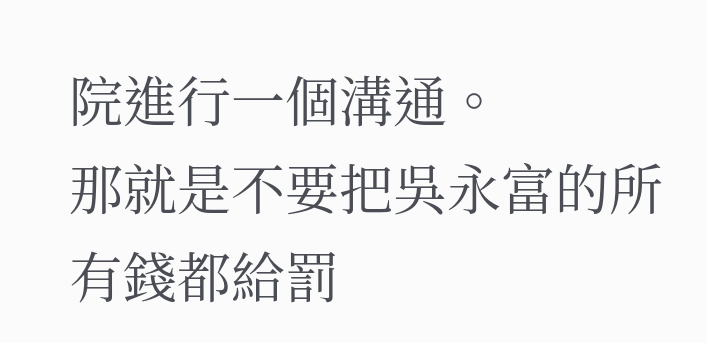院進行一個溝通。
那就是不要把吳永富的所有錢都給罰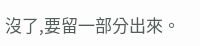沒了,要留一部分出來。